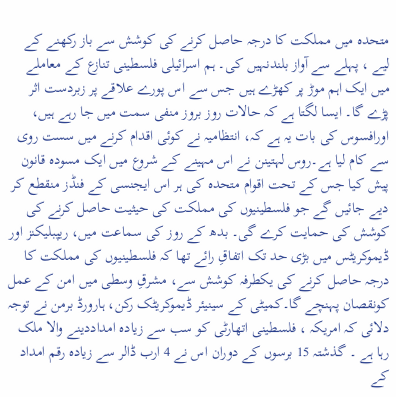متحدہ میں مملکت کا درجہ حاصل کرنے کی کوشش سے باز رکھنے کے لیے ، پہلے سے آواز بلندنہیں کی۔ ہم اسرائیلی فلسطینی تنازع کے معاملے میں ایک اہم موڑ پر کھڑے ہیں جس سے اس پورے علاقے پر زبردست اثر پڑے گا۔ ایسا لگتا ہے کہ حالات روز بروز منفی سمت میں جا رہے ہیں، اورافسوس کی بات یہ ہے کہ، انتظامیہ نے کوئی اقدام کرنے میں سست روی سے کام لیا ہے۔روس لہتینن نے اس مہینے کے شروع میں ایک مسودہ قانون پیش کیا جس کے تحت اقوام متحدہ کی ہر اس ایجنسی کے فنڈز منقطع کر دیے جائیں گے جو فلسطینیوں کی مملکت کی حیثیت حاصل کرنے کی کوشش کی حمایت کرے گی۔ بدھ کے روز کی سماعت میں، ریپبلیکنز اور ڈیموکریٹس میں بڑی حد تک اتفاقِ رائے تھا کہ فلسطینیوں کی مملکت کا درجہ حاصل کرنے کی یکطرفہ کوشش سے، مشرقِ وسطی میں امن کے عمل کونقصان پہنچے گا۔کمیٹی کے سینیئر ڈیموکریٹک رکن، ہارورڈ برمن نے توجہ دلائی کہ امریکہ ، فلسطینی اتھارٹی کو سب سے زیادہ امداددینے والا ملک رہا ہے ۔ گذشتہ 15 برسوں کے دوران اس نے 4 ارب ڈالر سے زیادہ رقم امداد کے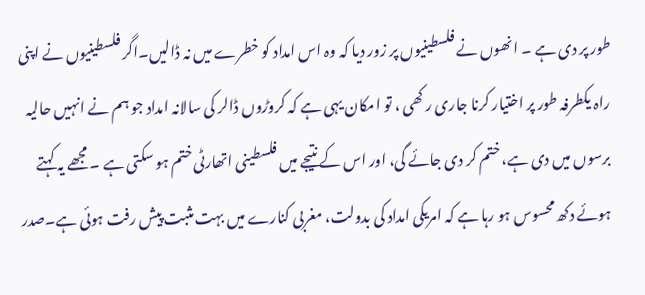طور پر دی ہے ۔ انھوں نے فلسطینیوں پر زور دیا کہ وہ اس امداد کو خطرے میں نہ ڈالیں۔اگر فلسطینیوں نے اپنی راہ یکطرفہ طور پر اختیار کرنا جاری ر کھی ، تو امکان یہی ہے کہ کروڑوں ڈالر کی سالانہ امداد جو ہم نے انہیں حالیہ برسوں میں دی ہے، ختم کر دی جائے گی، اور اس کے نتیجے میں فلسطینی اتھارٹی ختم ہو سکتی ہے ۔ مجھے یہ کہتے ہوئے دکھ محسوس ہو رہا ہے کہ امریکی امداد کی بدولت، مغربی کنارے میں بہت مثبت پیش رفت ہوئی ہے۔صدر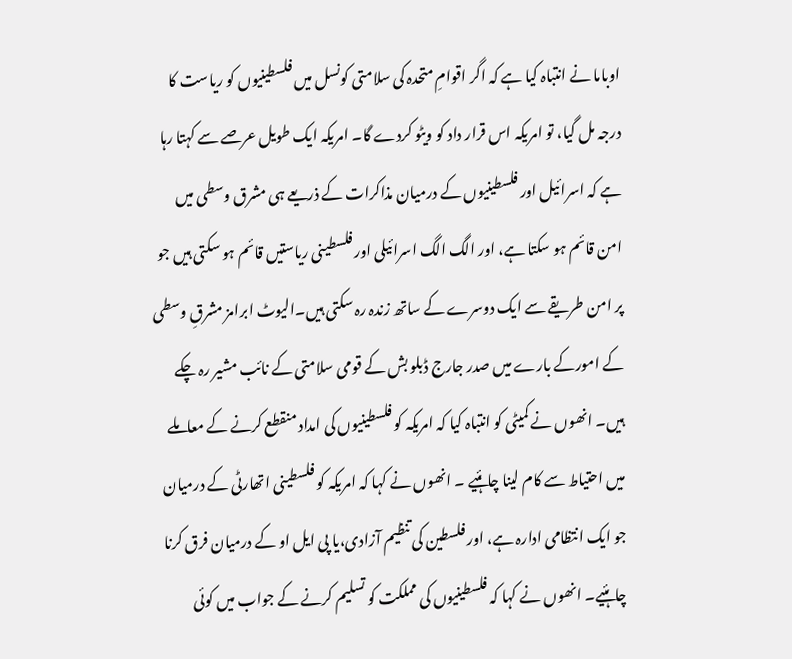اوباما نے انتباہ کیا ہے کہ اگر اقوامِ متحدہ کی سلامتی کونسل میں فلسطینیوں کو ریاست کا درجہ مل گیا، تو امریکہ اس قرار داد کو ویٹو کردے گا۔ امریکہ ایک طویل عرصے سے کہتا رہا ہے کہ اسرائیل اور فلسطینیوں کے درمیان مذاکرات کے ذریعے ہی مشرق وسطی میں امن قائم ہو سکتا ہے، اور الگ الگ اسرائیلی اور فلسطینی ریاستیں قائم ہو سکتی ہیں جو پر امن طریقے سے ایک دوسرے کے ساتھ زندہ رہ سکتی ہیں۔الیوٹ ابرامز مشرقِ وسطی کے امورکے بارے میں صدر جارج ڈبلو بش کے قومی سلامتی کے نائب مشیر رہ چکے ہیں۔ انھوں نے کمیٹی کو انتباہ کیا کہ امریکہ کو فلسطینیوں کی امداد منقطع کرنے کے معاملے میں احتیاط سے کام لینا چاہئیے ۔ انھوں نے کہا کہ امریکہ کو فلسطینی اتھارٹی کے درمیان جو ایک انتظامی ادارہ ہے، اور فلسطین کی تنظیم آزادی،یا پی ایل او کے درمیان فرق کرنا چاہئیے۔ انھوں نے کہا کہ فلسطینیوں کی مملکت کو تسلیم کرنے کے جواب میں کوئی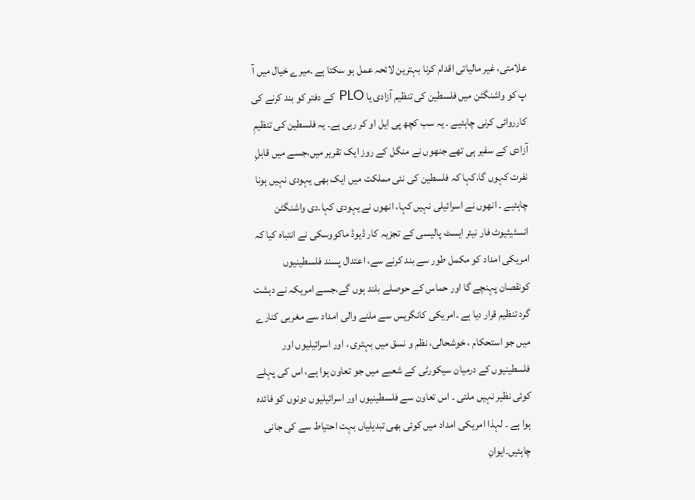علامتی، غیر مالیاتی اقدام کرنا بہترین لائحہ عمل ہو سکتا ہے ۔میرے خیال میں آ پ کو واشنگٹن میں فلسطین کی تنظیم آزادی یا PLO کے دفتر کو بند کرنے کی کارروائی کرنی چاہئیے ۔ یہ سب کچھ پی ایل او کر رہی ہے۔ یہ فلسطین کی تنظیمِ آزادی کے سفیر ہی تھے جنھوں نے منگل کے روز ایک تقریر میں،جسے میں قابلِ نفرت کہوں گا،کہا کہ فلسطین کی نئی مملکت میں ایک بھی یہودی نہیں ہونا چاہئیے ۔ انھوں نے اسرائیلی نہیں کہا، انھوں نے یہودی کہا۔دی واشنگٹن انسٹیٹیوٹ فار نیئر ایسٹ پالیسی کے تجزیہ کار ڈیوڈ ماکووسکی نے انتباہ کیا کہ امریکی امداد کو مکمل طور سے بند کرنے سے، اعتدال پسند فلسطینیوں کونقصان پہنچے گا اور حماس کے حوصلے بلند ہوں گے،جسے امریکہ نے دہشت گرد تنظیم قرار دیا ہے ۔امریکی کانگریس سے ملنے والی امداد سے مغربی کنارے میں جو استحکام ، خوشحالی، نظم و نسق میں بہتری ، اور اسرائیلیوں اور فلسطینیوں کے درمیان سیکورٹی کے شعبے میں جو تعاون ہوا ہے، اس کی پہلے کوئی نظیر نہیں ملتی ۔ اس تعاون سے فلسطینیوں اور اسرائیلیوں دونوں کو فائدہ ہوا ہے ۔ لہذا امریکی امداد میں کوئی بھی تبدیلیاں بہت احتیاط سے کی جانی چاہئیں۔ایوانِ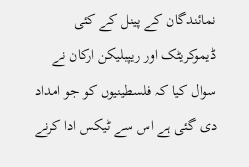نمائندگان کے پینل کے کئی ڈیموکریٹک اور ریپبلیکن ارکان نے سوال کیا کہ فلسطینیوں کو جو امداد دی گئی ہے اس سے ٹیکس ادا کرنے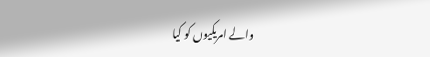والے امریکیوں کو کیا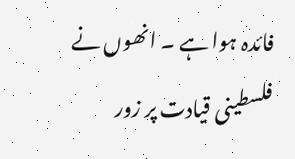فائدہ ہوا ہے ۔ انھوں نے فلسطینی قیادت پر زور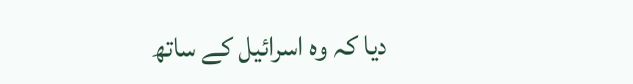دیا کہ وہ اسرائیل کے ساتھ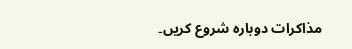مذاکرات دوبارہ شروع کریں۔